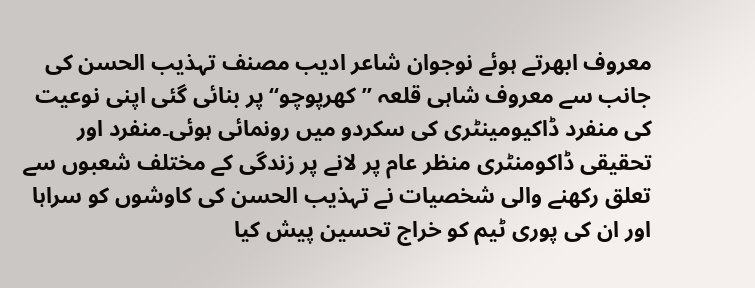معروف ابھرتے ہوئے نوجوان شاعر ادیب مصنف تہذیب الحسن کی جانب سے معروف شاہی قلعہ ”کھرپوچو“ پر بنائی گئی اپنی نوعیت کی منفرد ڈاکیومینٹری کی سکردو میں رونمائی ہوئی۔منفرد اور تحقیقی ڈاکومنٹری منظر عام پر لانے پر زندگی کے مختلف شعبوں سے تعلق رکھنے والی شخصیات نے تہذیب الحسن کی کاوشوں کو سراہا اور ان کی پوری ٹیم کو خراج تحسین پیش کیا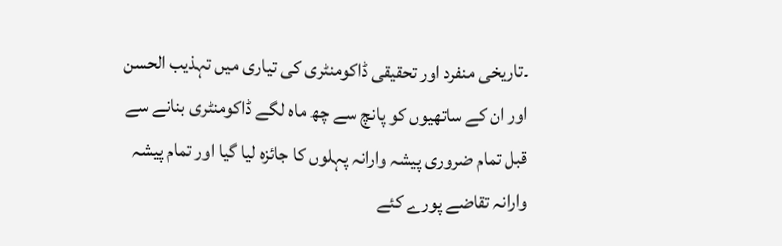۔تاریخی منفرد اور تحقیقی ڈاکومنٹری کی تیاری میں تہذیب الحسن اور ان کے ساتھیوں کو پانچ سے چھ ماہ لگے ڈاکومنٹری بنانے سے قبل تمام ضروری پیشہ وارانہ پہلوں کا جائزہ لیا گیا اور تمام پیشہ وارانہ تقاضے پورے کئے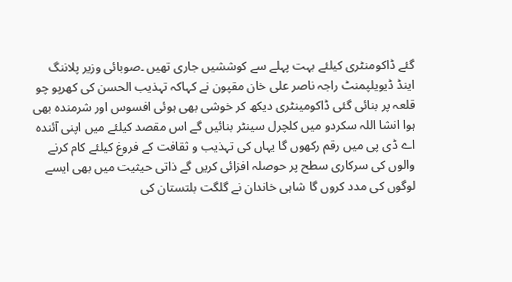گئے ڈاکومنٹری کیلئے بہت پہلے سے کوششیں جاری تھیں ۔صوبائی وزیر پلاننگ اینڈ ڈیویلپمنٹ راجہ ناصر علی خان مقپون نے کہاکہ تہذیب الحسن کی کھرپو چو قلعہ پر بنائی گئی ڈاکومینٹری دیکھ کر خوشی بھی ہوئی افسوس اور شرمندہ بھی ہوا انشا اللہ سکردو میں کلچرل سینٹر بنائیں گے اس مقصد کیلئے میں اپنی آئندہ اے ڈی پی میں رقم رکھوں گا یہاں کی تہذیب و ثقافت کے فروغ کیلئے کام کرنے والوں کی سرکاری سطح پر حوصلہ افزائی کریں گے ذاتی حیثیت میں بھی ایسے لوگوں کی مدد کروں گا شاہی خاندان نے گلگت بلتستان کی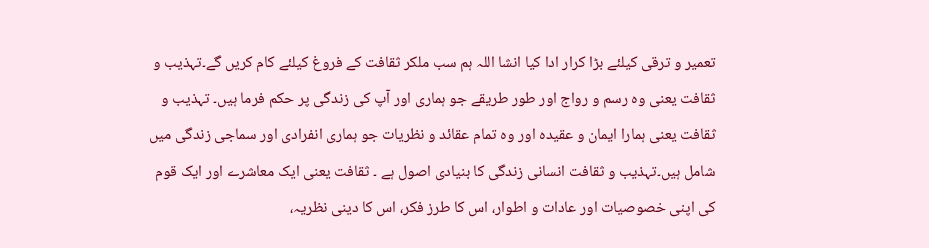تعمیر و ترقی کیلئے بڑا کرار ادا کیا انشا اللہ ہم سب ملکر ثقافت کے فروغ کیلئے کام کریں گے۔تہذیب و ثقافت یعنی وہ رسم و رواج اور طور طریقے جو ہماری اور آپ کی زندگی پر حکم فرما ہیں۔ تہذیب و ثقافت یعنی ہمارا ایمان و عقیدہ اور وہ تمام عقائد و نظریات جو ہماری انفرادی اور سماجی زندگی میں شامل ہیں۔تہذیب و ثقافت انسانی زندگی کا بنیادی اصول ہے ۔ ثقافت یعنی ایک معاشرے اور ایک قوم کی اپنی خصوصیات اور عادات و اطوار، اس کا طرز فکر، اس کا دینی نظریہ،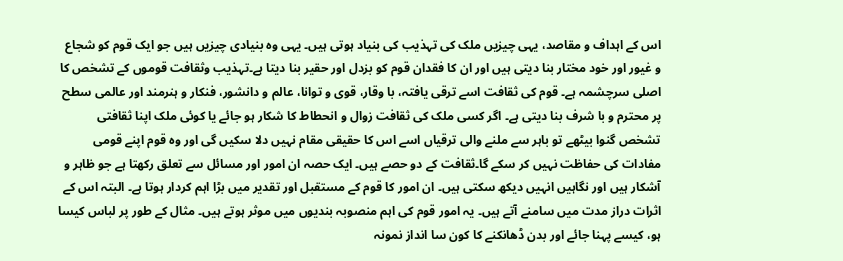اس کے اہداف و مقاصد، یہی چیزیں ملک کی تہذیب کی بنیاد ہوتی ہیں۔ یہی وہ بنیادی چیزیں ہیں جو ایک قوم کو شجاع و غیور اور خود مختار بنا دیتی ہیں اور ان کا فقدان قوم کو بزدل اور حقیر بنا دیتا ہے۔تہذیب وثقافت قوموں کے تشخص کا اصلی سرچشمہ ہے۔ قوم کی ثقافت اسے ترقی یافتہ، با وقار، قوی و توانا، عالم و دانشور، فنکار و ہنرمند اور عالمی سطح پر محترم و با شرف بنا دیتی ہے۔ اگر کسی ملک کی ثقافت زوال و انحطاط کا شکار ہو جائے یا کوئی ملک اپنا ثقافتی تشخص گنوا بیٹھے تو باہر سے ملنے والی ترقیاں اسے اس کا حقیقی مقام نہیں دلا سکیں گی اور وہ قوم اپنے قومی مفادات کی حفاظت نہیں کر سکے گا۔ثقافت کے دو حصے ہیں۔ ایک حصہ ان امور اور مسائل سے تعلق رکھتا ہے جو ظاہر و آشکار ہیں اور نگاہیں انہیں دیکھ سکتی ہیں۔ ان امور کا قوم کے مستقبل اور تقدیر میں بڑا اہم کردار ہوتا ہے۔ البتہ اس کے اثرات دراز مدت میں سامنے آتے ہیں۔ یہ امور قوم کی اہم منصوبہ بندیوں میں موثر ہوتے ہیں۔ مثال کے طور پر لباس کیسا ہو، کیسے پہنا جائے اور بدن ڈھانکنے کا کون سا انداز نمونہ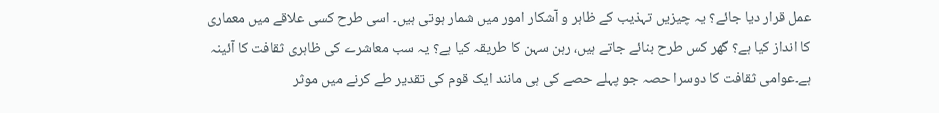عمل قرار دیا جائے؟ یہ چیزیں تہذیب کے ظاہر و آشکار امور میں شمار ہوتی ہیں۔ اسی طرح کسی علاقے میں معماری کا انداز کیا ہے؟ گھر کس طرح بنائے جاتے ہیں، رہن سہن کا طریقہ کیا ہے؟ یہ سب معاشرے کی ظاہری ثقافت کا آئینہ ہے۔عوامی ثقافت کا دوسرا حصہ جو پہلے حصے کی ہی مانند ایک قوم کی تقدیر طے کرنے میں موثر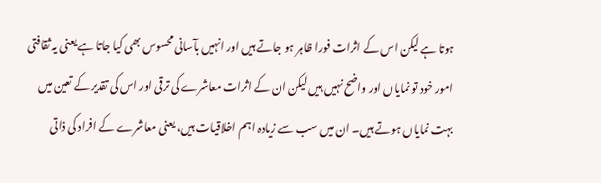ہوتا ہے لیکن اس کے اثرات فورا ظاہر ہو جاتے ہیں اور انہیں بآسانی محسوس بھی کیا جاتا ہے یعنی یہ ثقافتی امور خود تو نمایاں اور واضح نہیں ہیں لیکن ان کے اثرات معاشرے کی ترقی اور اس کی تقدیر کے تعین میں بہت نمایاں ہوتے ہیں۔ ان میں سب سے زیادہ اہم اخلاقیات ہیں، یعنی معاشرے کے افراد کی ذاتی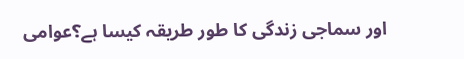اور سماجی زندگی کا طور طریقہ کیسا ہے؟عوامی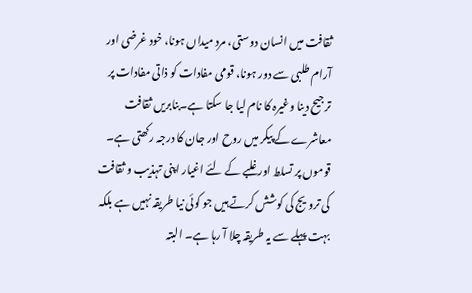ثقافت میں انسان دوستی، مرد میداں ہونا، خود غرضی اور آرام طلبی سے دور ہونا، قومی مفادات کو ذاتی مفادات پر ترجیح دینا وغیرہ کا نام لیا جا سکتا ہے۔بنابریں ثقافت معاشرے کے پیکر میں روح اور جان کا درجہ رکھتی ہے۔ قوموں پر تسلط اور غلبے کے لئے اغیار اپنی تہذیب و ثقافت کی ترویج کی کوشش کرتے ہیں جو کوئی نیا طریقہ نہیں ہے بلکہ بہت پہلے سے یہ طریقہ چلا آ رہا ہے۔ البتہ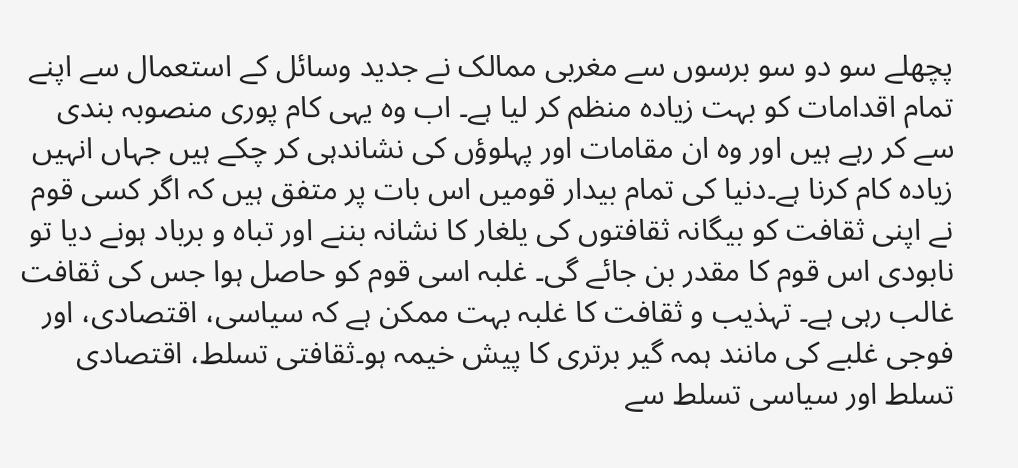پچھلے سو دو سو برسوں سے مغربی ممالک نے جدید وسائل کے استعمال سے اپنے تمام اقدامات کو بہت زیادہ منظم کر لیا ہے۔ اب وہ یہی کام پوری منصوبہ بندی سے کر رہے ہیں اور وہ ان مقامات اور پہلوؤں کی نشاندہی کر چکے ہیں جہاں انہیں زیادہ کام کرنا ہے۔دنیا کی تمام بیدار قومیں اس بات پر متفق ہیں کہ اگر کسی قوم نے اپنی ثقافت کو بیگانہ ثقافتوں کی یلغار کا نشانہ بننے اور تباہ و برباد ہونے دیا تو نابودی اس قوم کا مقدر بن جائے گی۔ غلبہ اسی قوم کو حاصل ہوا جس کی ثقافت غالب رہی ہے۔ تہذیب و ثقافت کا غلبہ بہت ممکن ہے کہ سیاسی، اقتصادی، اور فوجی غلبے کی مانند ہمہ گیر برتری کا پیش خیمہ ہو۔ثقافتی تسلط، اقتصادی تسلط اور سیاسی تسلط سے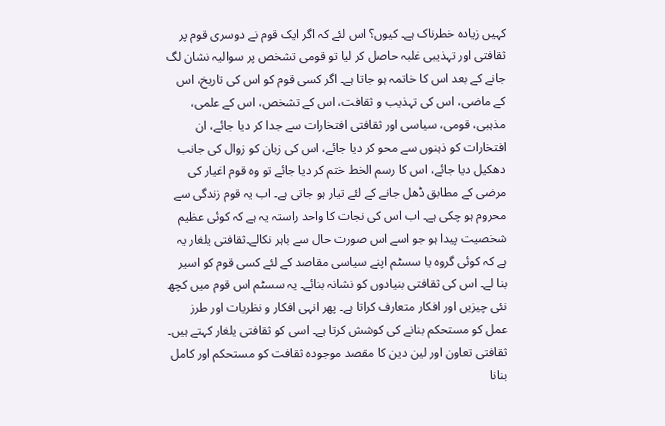کہیں زیادہ خطرناک ہے۔ کیوں؟ اس لئے کہ اگر ایک قوم نے دوسری قوم پر ثقافتی اور تہذیبی غلبہ حاصل کر لیا تو قومی تشخص پر سوالیہ نشان لگ جانے کے بعد اس کا خاتمہ ہو جاتا ہے۔ اگر کسی قوم کو اس کی تاریخ، اس کے ماضی، اس کی تہذیب و ثقافت، اس کے تشخص، اس کے علمی، مذہبی، قومی، سیاسی اور ثقافتی افتخارات سے جدا کر دیا جائے، ان افتخارات کو ذہنوں سے محو کر دیا جائے، اس کی زبان کو زوال کی جانب دھکیل دیا جائے، اس کا رسم الخط ختم کر دیا جائے تو وہ قوم اغیار کی مرضی کے مطابق ڈھل جانے کے لئے تیار ہو جاتی ہے۔ اب یہ قوم زندگی سے محروم ہو چکی ہے۔ اب اس کی نجات کا واحد راستہ یہ ہے کہ کوئی عظیم شخصیت پیدا ہو جو اسے اس صورت حال سے باہر نکالے۔ثقافتی یلغار یہ ہے کہ کوئی گروہ یا سسٹم اپنے سیاسی مقاصد کے لئے کسی قوم کو اسیر بنا لے۔ اس کی ثقافتی بنیادوں کو نشانہ بنائے۔ یہ سسٹم اس قوم میں کچھ نئی چیزیں اور افکار متعارف کراتا ہے۔ پھر انہی افکار و نظریات اور طرز عمل کو مستحکم بنانے کی کوشش کرتا ہے۔ اسی کو ثقافتی یلغار کہتے ہیں۔ ثقافتی تعاون اور لین دین کا مقصد موجودہ ثقافت کو مستحکم اور کامل بنانا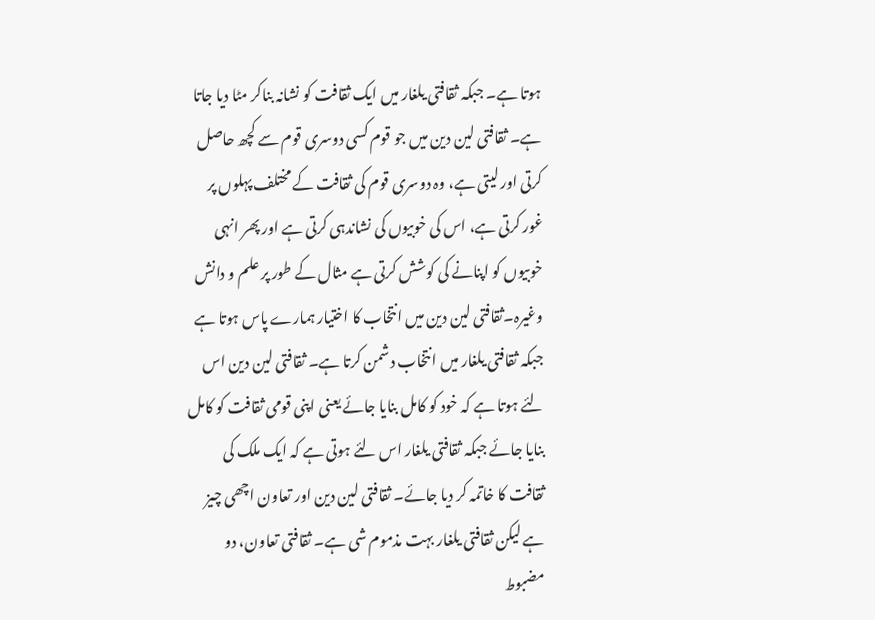ہوتا ہے۔ جبکہ ثقافتی یلغار میں ایک ثقافت کو نشانہ بناکر مٹا دیا جاتا ہے۔ ثقافتی لین دین میں جو قوم کسی دوسری قوم سے کچھ حاصل کرتی اور لیتی ہے، وہ دوسری قوم کی ثقافت کے مختلف پہلوں پر غور کرتی ہے، اس کی خوبیوں کی نشاندہی کرتی ہے اور پھر انہی خوبیوں کو اپنانے کی کوشش کرتی ہے مثال کے طور پر علم و دانش وغیرہ۔ثقافتی لین دین میں انتخاب کا اختیار ہمارے پاس ہوتا ہے جبکہ ثقافتی یلغار میں انتخاب دشمن کرتا ہے۔ ثقافتی لین دین اس لئے ہوتا ہے کہ خود کو کامل بنایا جائے یعنی اپنی قومی ثقافت کو کامل بنایا جائے جبکہ ثقافتی یلغار اس لئے ہوتی ہے کہ ایک ملک کی ثقافت کا خاتمہ کر دیا جائے۔ ثقافتی لین دین اور تعاون اچھی چیز ہے لیکن ثقافتی یلغار بہت مذموم شی ہے۔ ثقافتی تعاون، دو مضبوط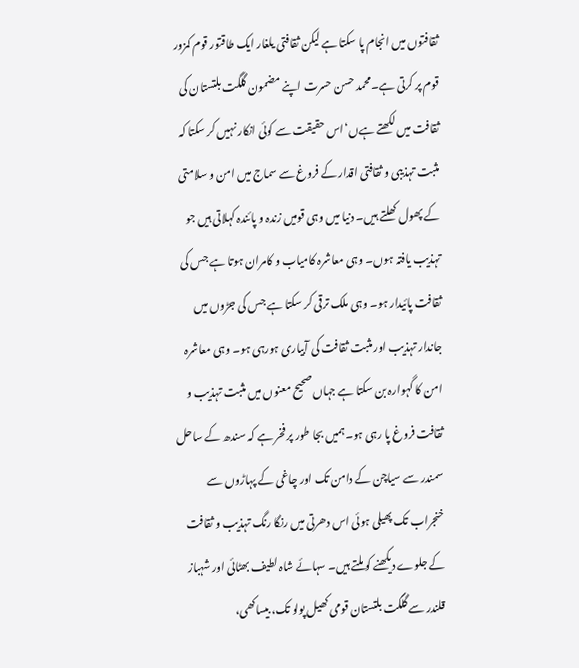ثقافتوں میں انجام پا سکتا ہے لیکن ثقافتی یلغار ایک طاقتور قوم کمزور قوم پر کرتی ہے۔محمد حسن حسرت اپنے مضمون گلگت بلتستان کی ثقافت میں لکھتے ہےں‘اس حقیقت سے کوئی انکار نہیں کر سکتا کہ مثبت تہذیبی و ثقافتی اقدار کے فروغ سے سماج میں امن و سلامتی کے پھول کھلتے ہیں۔ دنیا میں وہی قومیں زندہ و پائندہ کہلاتی ہیں جو تہذیب یافتہ ہوں۔ وہی معاشرہ کامیاب و کامران ہوتا ہے جس کی ثقافت پائیدار ہو۔ وہی ملک ترقی کر سکتا ہے جس کی جڑوں میں جاندار تہذیب اور مثبت ثقافت کی آبیاری ہورہی ہو۔ وہی معاشرہ امن کا گہوارہ بن سکتا ہے جہاں صحیح معنوں میں مثبت تہذیب و ثقافت فروغ پا رہی ہو۔ہمیں بجا طور پر فخر ہے کہ سندھ کے ساحل سمندر سے سیاچن کے دامن تک اور چاغی کے پہاڑوں سے خنجراب تک پھیلی ہوئی اس دھرتی میں رنگا رنگ تہذیب و ثقافت کے جلوے دیکھنے کو ملتے ہیں۔ سہائے شاہ لطیف بھٹائی اور شہباز قلندر سے گلگت بلتستان قومی کھیل پولو تک، بیساکھی،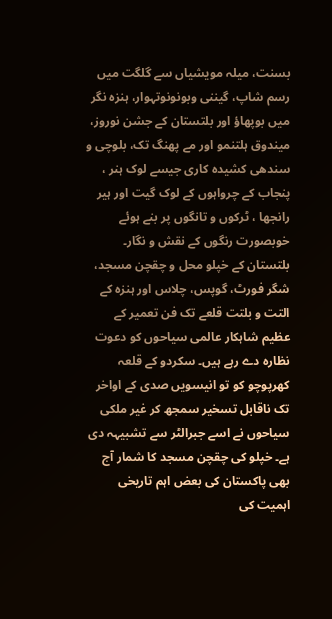بسنت، میلہ مویشیاں سے گلگت میں رسم شاپ، گیننی وبونونوتہوار، ہنزہ نگر میں بوپھاؤ اور بلتستان کے جشن نوروز، میندوق ہلتنمو اور مے پھنگ تک، بلوچی و سندھی کشیدہ کاری جیسے لوک ہنر ، پنجاب کے چرواہوں کے لوک گیت اور ہیر رانجھا ، ٹرکوں و تانگوں پر بنے ہوئے خوبصورت رنگوں کے نقش و نگار۔ بلتستان کے خپلو محل و چقچن مسجد، شگر فورٹ، گوپس، چلاس اور ہنزہ کے التت و بلتت قلعے تک فن تعمیر کے عظیم شاہکار عالمی سیاحوں کو دعوت نظارہ دے رہے ہیں۔ سکردو کے قلعہ کھرپوچو کو تو انیسویں صدی کے اواخر تک ناقابل تسخیر سمجھ کر غیر ملکی سیاحوں نے اسے جبرالٹر سے تشبیہہ دی ہے۔ خپلو کی چقچن مسجد کا شمار آج بھی پاکستان کی بعض اہم تاریخی اہمیت کی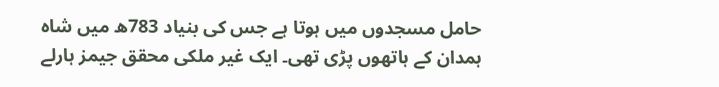حامل مسجدوں میں ہوتا ہے جس کی بنیاد 783ھ میں شاہ ہمدان کے ہاتھوں پڑی تھی۔ ایک غیر ملکی محقق جیمز ہارلے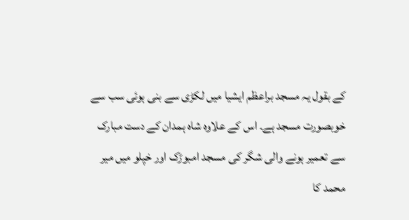کے بقول یہ مسجد براعظم ایشیا میں لکڑی سے بنی ہوئی سب سے خوبصورت مسجد ہے۔ اس کے علاوہ شاہ ہمدان کے دست مبارک سے تعمیر ہونے والی شگر کی مسجد امبوڑک اور خپلو میں میر محمد کا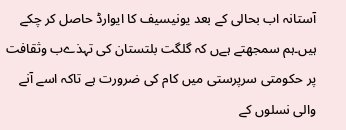آستانہ اب بحالی کے بعد یونیسیف کا ایوارڈ حاصل کر چکے ہیں۔ہم سمجھتے ہےں کہ گلگت بلتستان کی تہذےب وثقافت پر حکومتی سرپرستی میں کام کی ضرورت ہے تاکہ اسے آنے والی نسلوں کے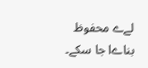لےے محفوظ بناےا جا سکے۔